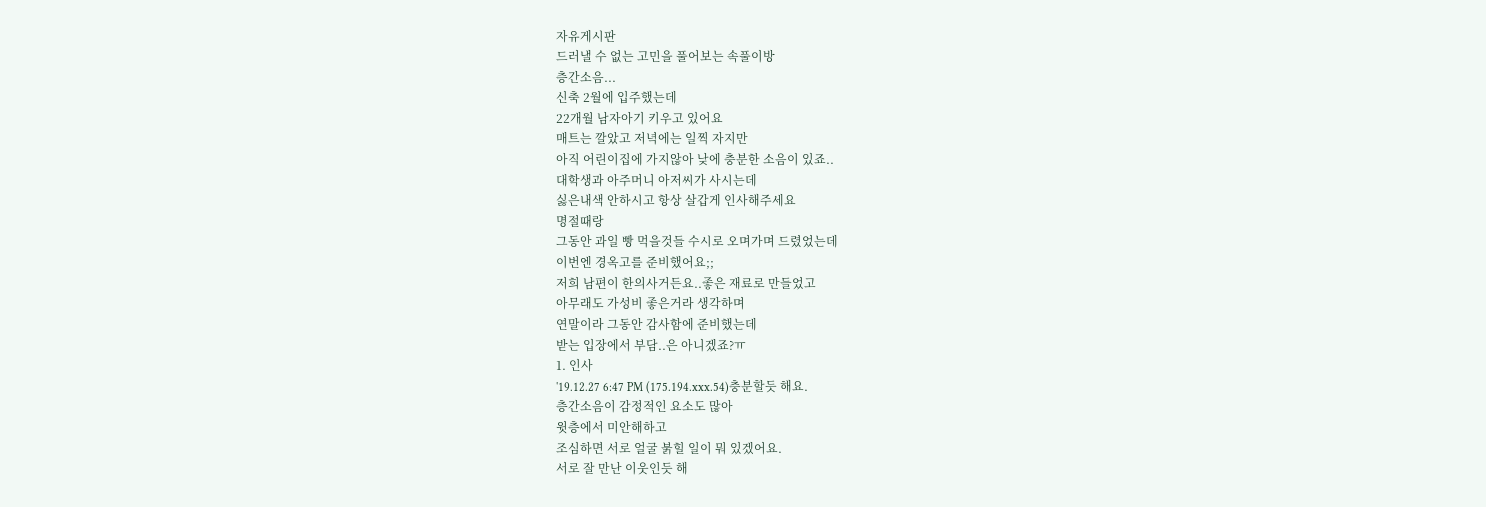자유게시판
드러낼 수 없는 고민을 풀어보는 속풀이방
층간소음...
신축 2월에 입주했는데
22개월 남자아기 키우고 있어요
매트는 깔았고 저녁에는 일찍 자지만
아직 어린이집에 가지않아 낮에 충분한 소음이 있죠..
대학생과 아주머니 아저씨가 사시는데
싫은내색 안하시고 항상 살갑게 인사해주세요
명절때랑
그동안 과일 빵 먹을것들 수시로 오며가며 드렸었는데
이번엔 경옥고를 준비했어요;;
저희 남편이 한의사거든요..좋은 재료로 만들었고
아무래도 가성비 좋은거라 생각하며
연말이라 그동안 감사함에 준비했는데
받는 입장에서 부담..은 아니겠죠?ㅠ
1. 인사
'19.12.27 6:47 PM (175.194.xxx.54)충분할듯 해요.
층간소음이 감정적인 요소도 많아
윗층에서 미안해하고
조심하면 서로 얼굴 붉힐 일이 뭐 있겠어요.
서로 잘 만난 이웃인듯 해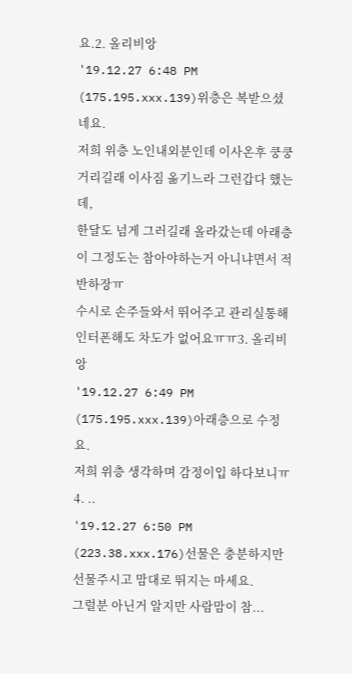요.2. 올리비앙
'19.12.27 6:48 PM (175.195.xxx.139)위층은 복받으셨네요.
저희 위층 노인내외분인데 이사온후 쿵쿵거리길래 이사짐 옮기느라 그런갑다 했는데,
한달도 넘게 그러길래 올라갔는데 아래층이 그정도는 참아야하는거 아니냐면서 적반하장ㅠ
수시로 손주들와서 뛰어주고 관리실통해 인터폰해도 차도가 없어요ㅠㅠ3. 올리비앙
'19.12.27 6:49 PM (175.195.xxx.139)아래층으로 수정요.
저희 위층 생각하며 감정이입 하다보니ㅠ4. ..
'19.12.27 6:50 PM (223.38.xxx.176)선물은 충분하지만 선물주시고 맘대로 뛰지는 마세요.
그럴분 아닌거 알지만 사람맘이 참...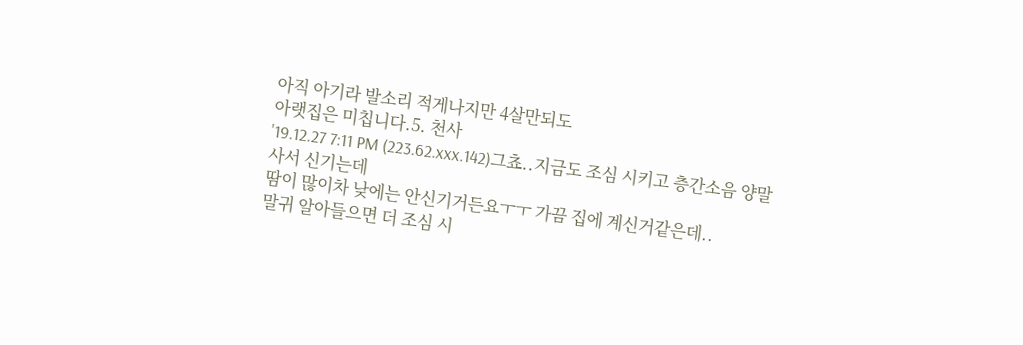아직 아기라 발소리 적게나지만 4살만되도
아랫집은 미칩니다.5. 천사
'19.12.27 7:11 PM (223.62.xxx.142)그쵸..지금도 조심 시키고 층간소음 양말 사서 신기는데
땀이 많이차 낮에는 안신기거든요ㅜㅜ 가끔 집에 계신거같은데..
말귀 알아들으면 더 조심 시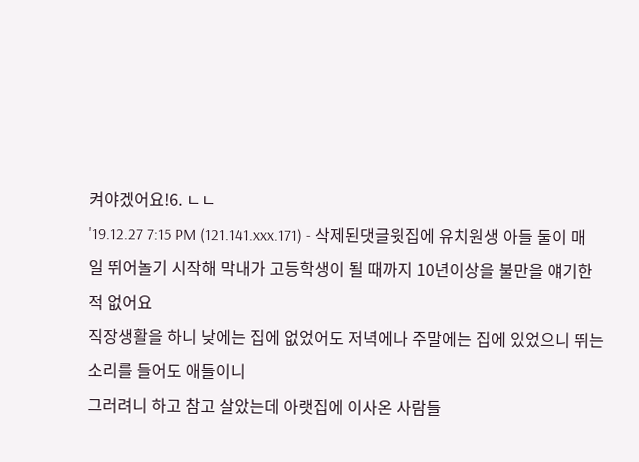켜야겠어요!6. ㄴㄴ
'19.12.27 7:15 PM (121.141.xxx.171) - 삭제된댓글윗집에 유치원생 아들 둘이 매일 뛰어놀기 시작해 막내가 고등학생이 될 때까지 10년이상을 불만을 얘기한
적 없어요
직장생활을 하니 낮에는 집에 없었어도 저녁에나 주말에는 집에 있었으니 뛰는 소리를 들어도 애들이니
그러려니 하고 참고 살았는데 아랫집에 이사온 사람들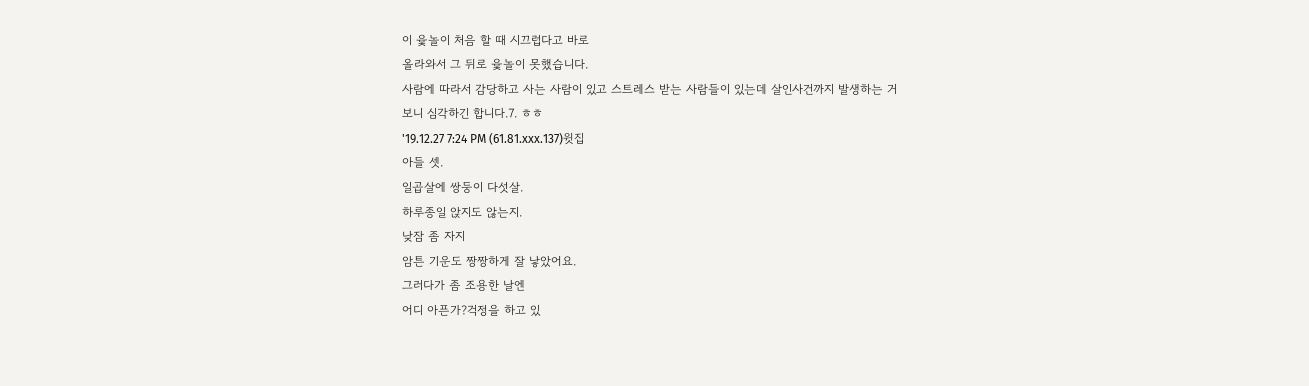이 윷놀이 처음 할 때 시끄럽다고 바로
올라와서 그 뒤로 윷놀이 못했습니다.
사람에 따라서 감당하고 사는 사람이 있고 스트레스 받는 사람들이 있는데 살인사건까지 발생하는 거
보니 심각하긴 합니다.7. ㅎㅎ
'19.12.27 7:24 PM (61.81.xxx.137)윗집
아들 셋.
일곱살에 쌍둥이 다섯살.
하루종일 앉지도 않는지.
낮잠 좀 자지
암튼 기운도 짱짱하게 잘 낳았어요.
그러다가 좀 조용한 날엔
어디 아픈가?걱정을 하고 있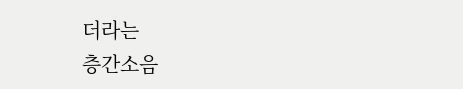더라는
층간소음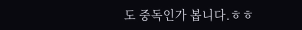도 중독인가 봅니다.ㅎㅎ